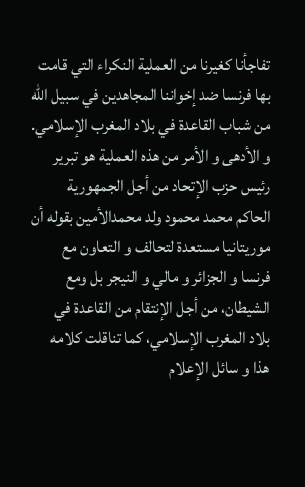تفاجأنا كغيرنا من العملية النكراء التي قامت بها فرنسا ضد إخواننا المجاهدين في سبيل الله من شباب القاعدة في بلاد المغرب الإسلامي.
و الأدهى و الأمر من هذه العملية هو تبرير رئيس حزب الإتحاد من أجل الجمهورية الحاكم محمد محمود ولد محمدالأمين بقوله أن موريتانيا مستعدة لتحالف و التعاون مع فرنسا و الجزائر و مالي و النيجر بل ومع الشيطان، من أجل الإنتقام من القاعدة في بلاد المغرب الإسلامي، كما تناقلت كلامه هذا و سائل الإعلام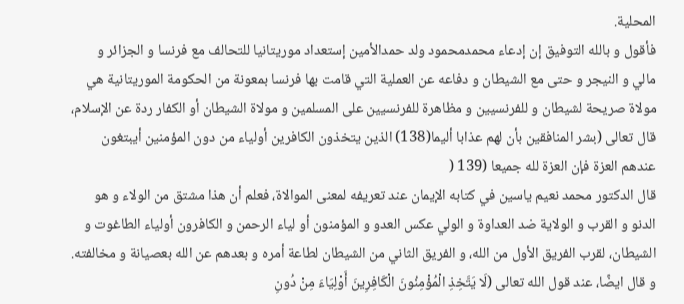المحلية.
فأقول و بالله التوفيق إن إدعاء محمدمحمود ولد حمدالأمين إستعداد موريتانيا للتحالف مع فرنسا و الجزائر و مالي و النيجر و حتى مع الشيطان و دفاعه عن العملية التي قامت بها فرنسا بمعونة من الحكومة الموريتانية هي مولاة صريحة لشيطان و للفرنسيين و مظاهرة للفرنسيين على المسلمين و مولاة الشيطان أو الكفار ردة عن الإسلام، قال تعالى (بشر المنافقين بأن لهم عذابا أليما(138) الذين يتخذون الكافرين أولياء من دون المؤمنين أيبتغون عندهم العزة فإن العزة لله جميعا (139 (
قال الدكتور محمد نعيم ياسين في كتابه الإيمان عند تعريفه لمعنى الموالاة، فعلم أن هذا مشتق من الولاء و هو الدنو و القرب و الولاية ضد العداوة و الولي عكس العدو و المؤمنون أو لياء الرحمن و الكافرون أولياء الطاغوت و الشيطان، لقرب الفريق الأول من الله، و الفريق الثاني من الشيطان لطاعة أمره و بعدهم عن الله بعصيانة و مخالفته.
و قال ايضًا، عند قول الله تعالى (لَا يَتَّخِذِ الْمُؤْمِنُونَ الْكَافِرِينَ أَوْلِيَاءَ مِنْ دُونِ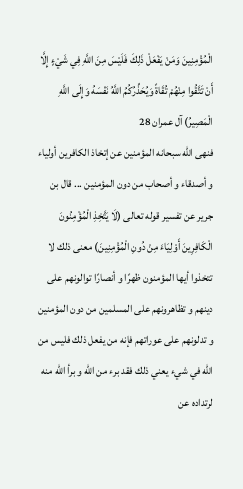الْمُؤْمِنِينَ وَمَنْ يَفْعَلْ ذَلِكَ فَلَيْسَ مِنَ اللَّهِ فِي شَيْءٍ إِلَّا أَنْ تَتَّقُوا مِنْهُمْ تُقَاةً وَيُحَذِّرُكُمُ اللَّهُ نَفْسَهُ وَإِلَى اللَّهِ الْمَصِيرُ) آل عمران 28
فنهى الله سبحانه المؤمنين عن إتخاذ الكافرين أولياء و أصدقاء و أصحاب من دون المؤمنين ... قال بن جرير عن تفسير قوله تعالى (لَا يَتَّخِذِ الْمُؤْمِنُونَ الْكَافِرِينَ أَوْلِيَاءَ مِنْ دُونِ الْمُؤْمِنِينَ) معنى ذلك لا تتخذوا أيها المؤمنون ظهرًا و أنصارًا توالونهم على دينهم و تظاهرونهم على المسلمين من دون المؤمنين و تدلونهم على عوراتهم فإنه من يفعل ذلك فليس من الله في شيء يعني ذلك فقد برء من الله و برأ الله منه لرتداده عن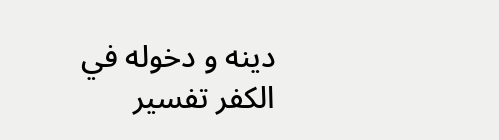دينه و دخوله في الكفر تفسير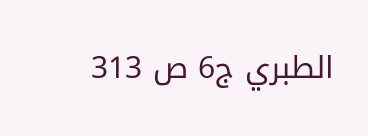الطبري ج6 ص 313